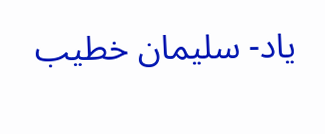یاد- سلیمان خطیب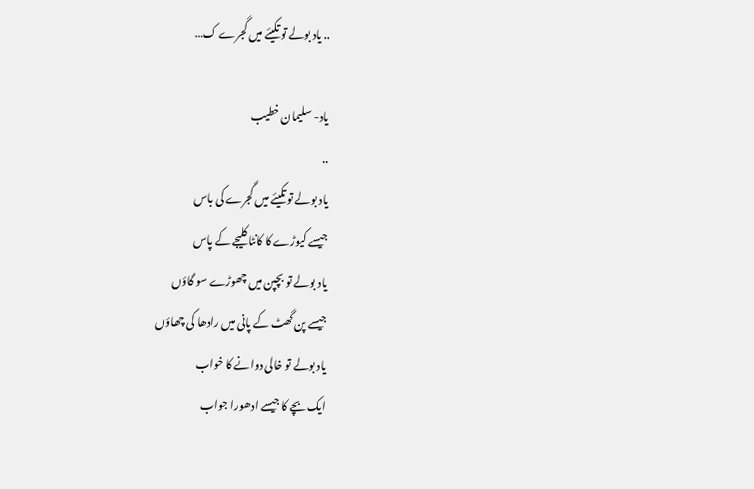.. یاد بولے تو تکیئے میں گجرے ک…

یاد- سلیمان خطیب
..
یاد بولے تو تکیئے میں گجرے کی باس
جیسے کیوڑے کا کانٹا کلیجے کے پاس
یاد بولے تو بچپن میں چھوڑے سو گاؤں
جیسے پن گھٹ کے پانی میں رادھا کی چھاؤں
یاد بولے تو خالی دوانے کا خواب
ایک بچے کا جیسے ادھورا جواب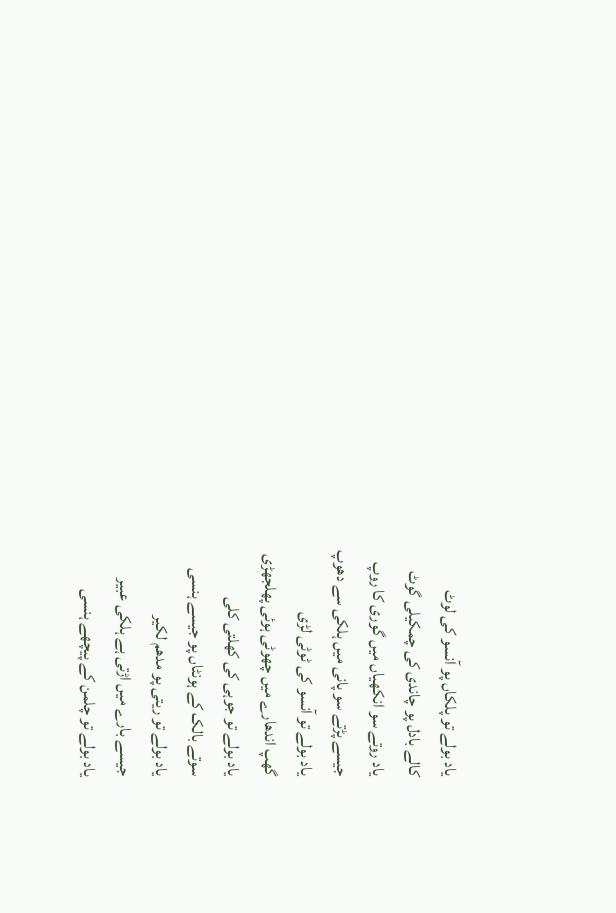یاد بولے تو پلکاں پو آنسو کی لوٹ
کالے بادل پو چاندی کی چمکیلی گوٹ
یاد روتے سو انکھیاں میں گوری کا روپ
جیسے پڑتے سو پانی میں ہلکی سے دھوپ
یاد بولے تو آنسو کی ٹوٹی لڑی
گھپ اندھارے میں چھوٹی ہوئی پھلجھڑی
یاد بولے تو جوہی کی کھلتی کلی
سوتے بالک کے ہونٹاں پو جیسے ہنسی
یاد بولے تو ریتی پو مدھم لکیر
جیسے بارے میں اڑتی ہے ہلکی عبیر
یاد بولے تو چلمن کے پیچھے ہنسی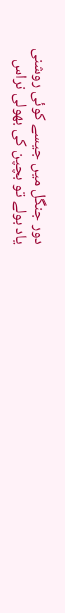دور جنگل میں جیسے کوئی روشنی
یاد بولے تو بچپن کی بھولی نراس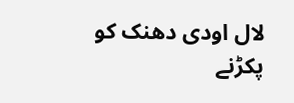لال اودی دھنک کو پکڑنے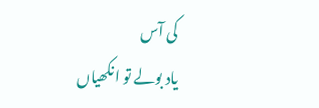کی آس
یاد بولے تو انکھیاں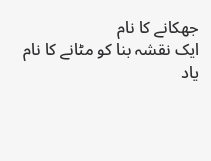جھکانے کا نام
ایک نقشہ بنا کو مٹانے کا نام
یاد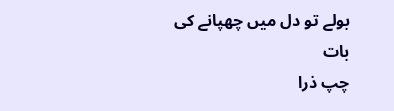بولے تو دل میں چھپانے کی بات
چپ ذرا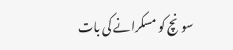سونچ کو مسکرانے کی بات